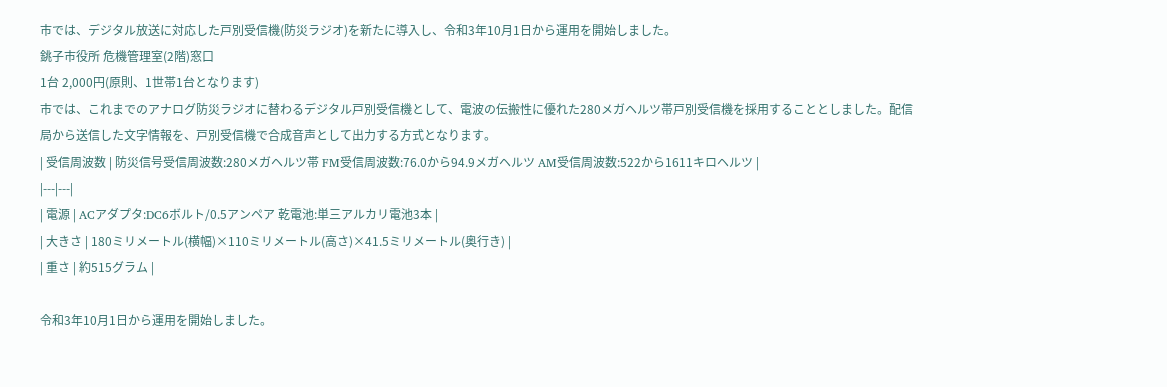市では、デジタル放送に対応した戸別受信機(防災ラジオ)を新たに導入し、令和3年10月1日から運用を開始しました。
銚子市役所 危機管理室(2階)窓口
1台 2,000円(原則、1世帯1台となります)
市では、これまでのアナログ防災ラジオに替わるデジタル戸別受信機として、電波の伝搬性に優れた280メガヘルツ帯戸別受信機を採用することとしました。配信局から送信した文字情報を、戸別受信機で合成音声として出力する方式となります。
| 受信周波数 | 防災信号受信周波数:280メガヘルツ帯 FM受信周波数:76.0から94.9メガヘルツ AM受信周波数:522から1611キロヘルツ |
|---|---|
| 電源 | ACアダプタ:DC6ボルト/0.5アンペア 乾電池:単三アルカリ電池3本 |
| 大きさ | 180ミリメートル(横幅)×110ミリメートル(高さ)×41.5ミリメートル(奥行き) |
| 重さ | 約515グラム |

令和3年10月1日から運用を開始しました。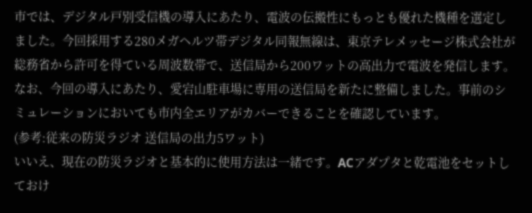市では、デジタル戸別受信機の導入にあたり、電波の伝搬性にもっとも優れた機種を選定しました。今回採用する280メガヘルツ帯デジタル同報無線は、東京テレメッセージ株式会社が総務省から許可を得ている周波数帯で、送信局から200ワットの高出力で電波を発信します。なお、今回の導入にあたり、愛宕山駐車場に専用の送信局を新たに整備しました。事前のシミュレーションにおいても市内全エリアがカバーできることを確認しています。
(参考:従来の防災ラジオ 送信局の出力5ワット)
いいえ、現在の防災ラジオと基本的に使用方法は一緒です。ACアダプタと乾電池をセットしておけ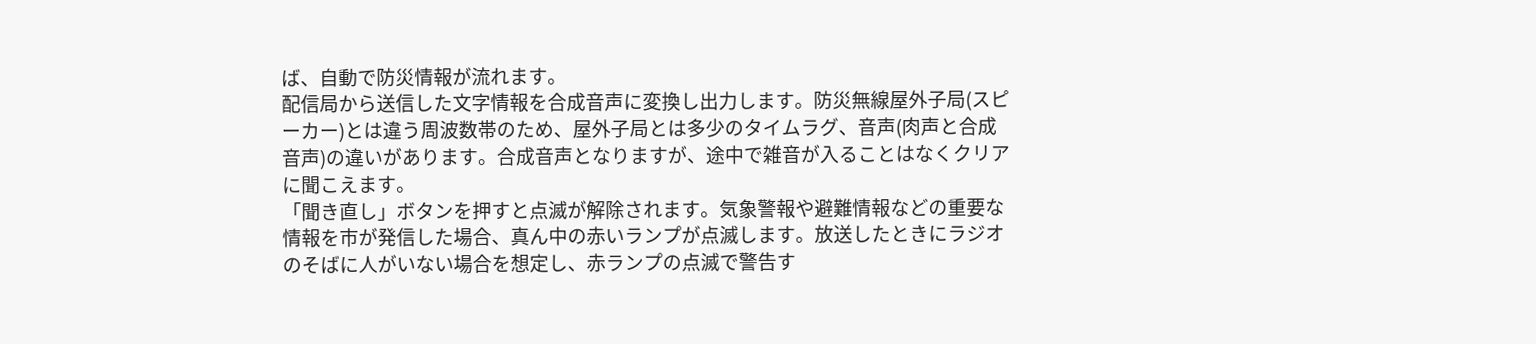ば、自動で防災情報が流れます。
配信局から送信した文字情報を合成音声に変換し出力します。防災無線屋外子局(スピーカー)とは違う周波数帯のため、屋外子局とは多少のタイムラグ、音声(肉声と合成音声)の違いがあります。合成音声となりますが、途中で雑音が入ることはなくクリアに聞こえます。
「聞き直し」ボタンを押すと点滅が解除されます。気象警報や避難情報などの重要な情報を市が発信した場合、真ん中の赤いランプが点滅します。放送したときにラジオのそばに人がいない場合を想定し、赤ランプの点滅で警告す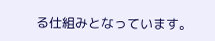る仕組みとなっています。